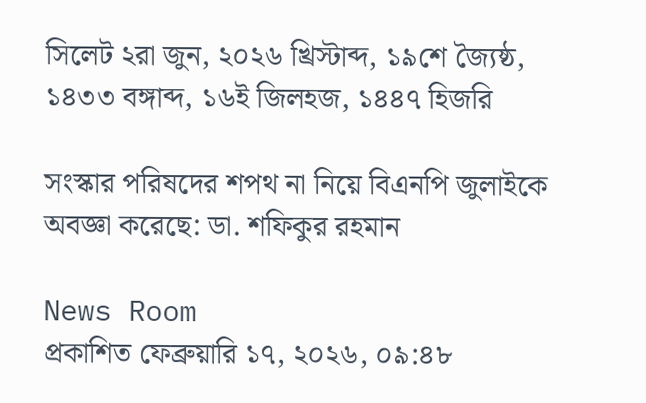সিলেট ২রা জুন, ২০২৬ খ্রিস্টাব্দ, ১৯শে জ্যৈষ্ঠ, ১৪৩৩ বঙ্গাব্দ, ১৬ই জিলহজ, ১৪৪৭ হিজরি

সংস্কার পরিষদের শপথ না নিয়ে বিএনপি জুলাইকে অবজ্ঞা করেছে: ডা. শফিকুর রহমান

News Room
প্রকাশিত ফেব্রুয়ারি ১৭, ২০২৬, ০৯:৪৮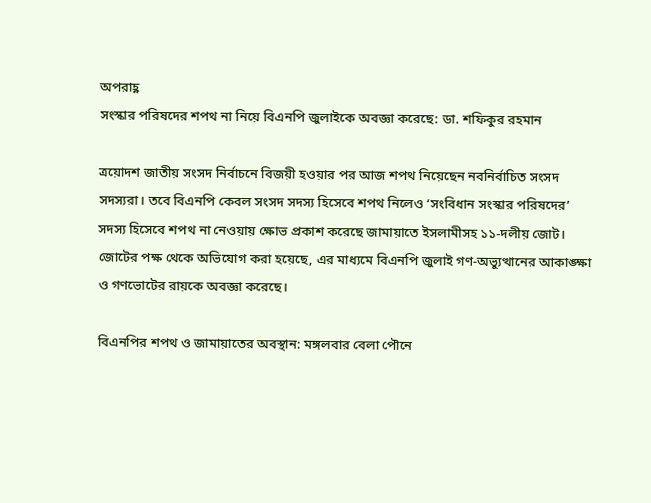অপরাহ্ণ
সংস্কার পরিষদের শপথ না নিয়ে বিএনপি জুলাইকে অবজ্ঞা করেছে: ডা. শফিকুর রহমান

ত্রয়োদশ জাতীয় সংসদ নির্বাচনে বিজয়ী হওয়ার পর আজ শপথ নিয়েছেন নবনির্বাচিত সংসদ সদস্যরা। তবে বিএনপি কেবল সংসদ সদস্য হিসেবে শপথ নিলেও ‘সংবিধান সংস্কার পরিষদের’ সদস্য হিসেবে শপথ না নেওয়ায় ক্ষোভ প্রকাশ করেছে জামায়াতে ইসলামীসহ ১১-দলীয় জোট। জোটের পক্ষ থেকে অভিযোগ করা হয়েছে, এর মাধ্যমে বিএনপি জুলাই গণ-অভ্যুত্থানের আকাঙ্ক্ষা ও গণভোটের রায়কে অবজ্ঞা করেছে।

বিএনপির শপথ ও জামায়াতের অবস্থান: মঙ্গলবার বেলা পৌনে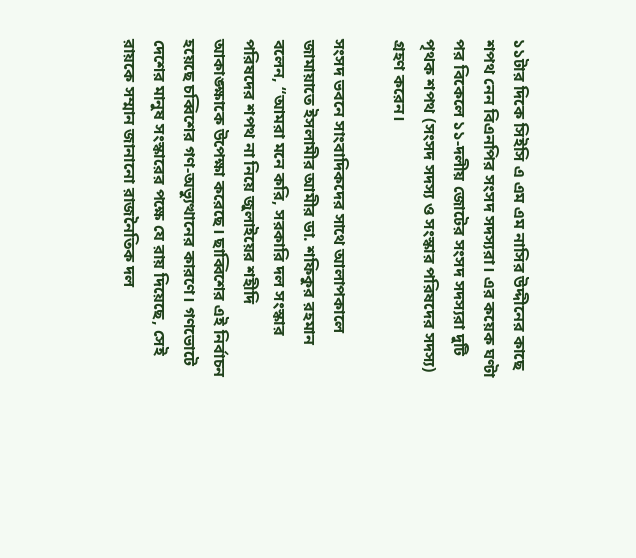১১টার দিকে সিইসি এ এম এম নাসির উদ্দীনের কাছে শপথ নেন বিএনপির সংসদ সদস্যরা। এর কয়েক ঘণ্টা পর বিকেলে ১১-দলীয় জোটের সংসদ সদস্যরা দুটি পৃথক শপথ (সংসদ সদস্য ও সংস্কার পরিষদের সদস্য) গ্রহণ করেন।

সংসদ ভবনে সাংবাদিকদের সাথে আলাপকালে জামায়াতে ইসলামীর আমীর ডা. শফিকুর রহমান বলেন, “আমরা মনে করি, সরকারি দল সংস্কার পরিষদের শপথ না নিয়ে জুলাইয়ের শহীদি আকাঙ্ক্ষাকে উপেক্ষা করেছে। ছাব্বিশের এই নির্বাচন হয়েছে চব্বিশের গণ-অভ্যুত্থানের কারণে। গণভোটে দেশের মানুষ সংস্কারের পক্ষে যে রায় দিয়েছে, সেই রায়কে সম্মান জানানো রাজনৈতিক দল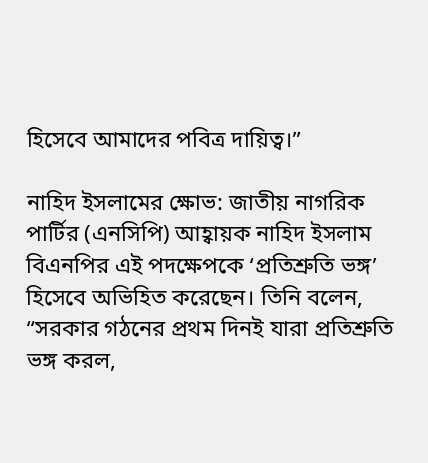হিসেবে আমাদের পবিত্র দায়িত্ব।”

নাহিদ ইসলামের ক্ষোভ: জাতীয় নাগরিক পার্টির (এনসিপি) আহ্বায়ক নাহিদ ইসলাম বিএনপির এই পদক্ষেপকে ‘প্রতিশ্রুতি ভঙ্গ’ হিসেবে অভিহিত করেছেন। তিনি বলেন, “সরকার গঠনের প্রথম দিনই যারা প্রতিশ্রুতি ভঙ্গ করল,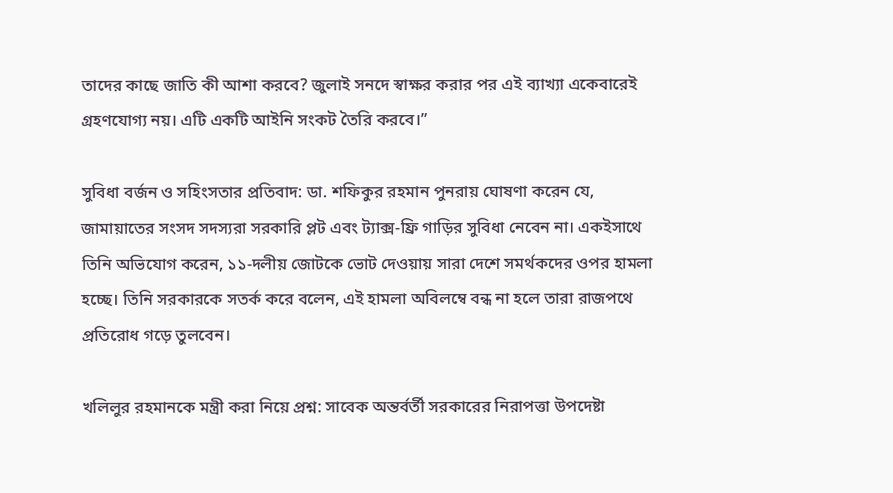তাদের কাছে জাতি কী আশা করবে? জুলাই সনদে স্বাক্ষর করার পর এই ব্যাখ্যা একেবারেই গ্রহণযোগ্য নয়। এটি একটি আইনি সংকট তৈরি করবে।”

সুবিধা বর্জন ও সহিংসতার প্রতিবাদ: ডা. শফিকুর রহমান পুনরায় ঘোষণা করেন যে, জামায়াতের সংসদ সদস্যরা সরকারি প্লট এবং ট্যাক্স-ফ্রি গাড়ির সুবিধা নেবেন না। একইসাথে তিনি অভিযোগ করেন, ১১-দলীয় জোটকে ভোট দেওয়ায় সারা দেশে সমর্থকদের ওপর হামলা হচ্ছে। তিনি সরকারকে সতর্ক করে বলেন, এই হামলা অবিলম্বে বন্ধ না হলে তারা রাজপথে প্রতিরোধ গড়ে তুলবেন।

খলিলুর রহমানকে মন্ত্রী করা নিয়ে প্রশ্ন: সাবেক অন্তর্বর্তী সরকারের নিরাপত্তা উপদেষ্টা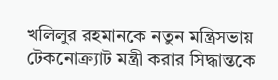খলিলুর রহমানকে নতুন মন্ত্রিসভায় টেকনোক্র্যাট মন্ত্রী করার সিদ্ধান্তকে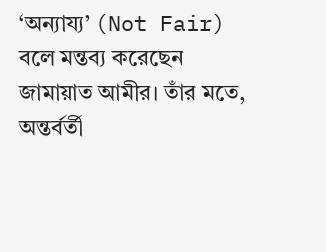‘অন্যায্য’ (Not Fair) বলে মন্তব্য করেছেন জামায়াত আমীর। তাঁর মতে, অন্তর্বর্তী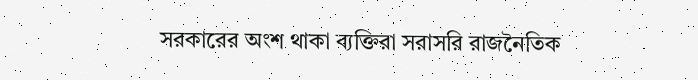সরকারের অংশ থাকা ব্যক্তিরা সরাসরি রাজনৈতিক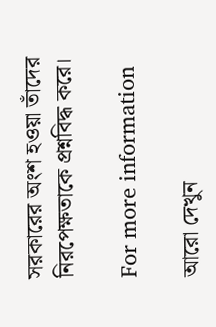সরকারের অংশ হওয়া তাঁদের নিরপেক্ষতাকে প্রশ্নবিদ্ধ করে।

For more information

আরো দেখুন